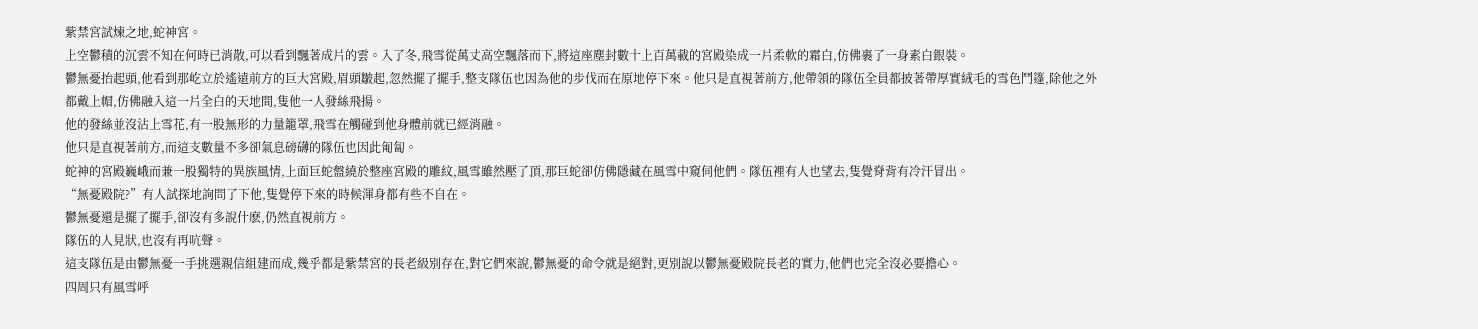紫禁宮試煉之地,蛇神宮。
上空鬱積的沉雲不知在何時已消散,可以看到飄著成片的雲。入了冬,飛雪從萬丈高空飄落而下,將這座塵封數十上百萬載的宮殿染成一片柔軟的霜白,仿佛裹了一身素白銀裝。
鬱無憂抬起頭,他看到那屹立於遙遠前方的巨大宮殿,眉頭皺起,忽然擺了擺手,整支隊伍也因為他的步伐而在原地停下來。他只是直視著前方,他帶領的隊伍全員都披著帶厚實絨毛的雪色鬥篷,除他之外都戴上帽,仿佛融入這一片全白的天地間,隻他一人發絲飛揚。
他的發絲並沒沾上雪花,有一股無形的力量籠罩,飛雪在觸碰到他身體前就已經消融。
他只是直視著前方,而這支數量不多卻氣息磅礴的隊伍也因此匍匐。
蛇神的宮殿巍峨而兼一股獨特的異族風情,上面巨蛇盤繞於整座宮殿的雕紋,風雪雖然壓了頂,那巨蛇卻仿佛隱藏在風雪中窺伺他們。隊伍裡有人也望去,隻覺脊背有冷汗冒出。
“無憂殿院?”有人試探地詢問了下他,隻覺停下來的時候渾身都有些不自在。
鬱無憂還是擺了擺手,卻沒有多說什麽,仍然直視前方。
隊伍的人見狀,也沒有再吭聲。
這支隊伍是由鬱無憂一手挑選親信組建而成,幾乎都是紫禁宮的長老級別存在,對它們來說,鬱無憂的命令就是絕對,更別說以鬱無憂殿院長老的實力,他們也完全沒必要擔心。
四周只有風雪呼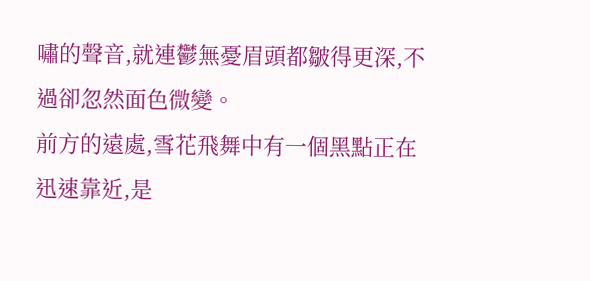嘯的聲音,就連鬱無憂眉頭都皺得更深,不過卻忽然面色微變。
前方的遠處,雪花飛舞中有一個黑點正在迅速靠近,是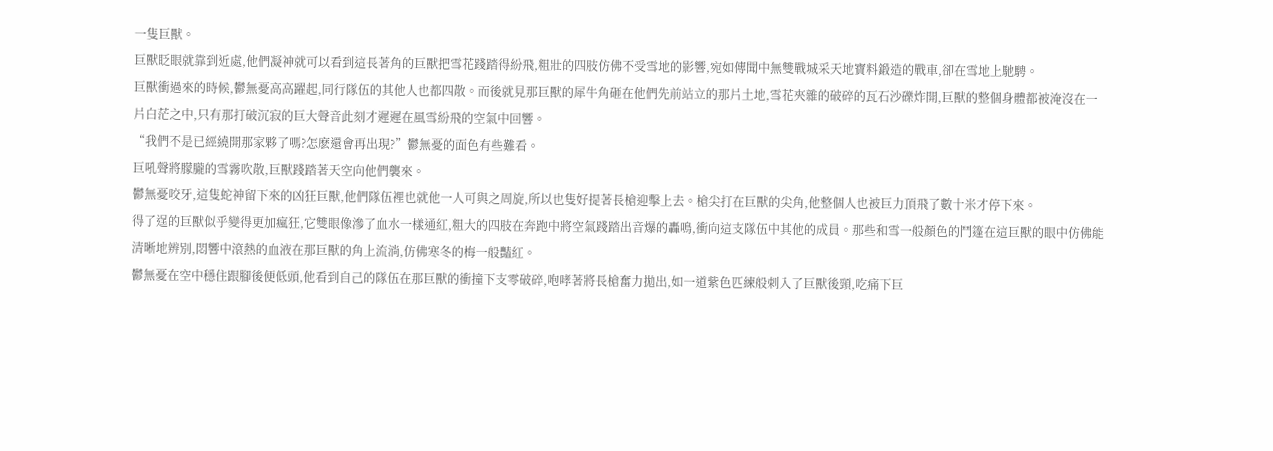一隻巨獸。
巨獸眨眼就靠到近處,他們凝神就可以看到這長著角的巨獸把雪花踐踏得紛飛,粗壯的四肢仿佛不受雪地的影響,宛如傳聞中無雙戰城采天地寶料鍛造的戰車,卻在雪地上馳騁。
巨獸衝過來的時候,鬱無憂高高躍起,同行隊伍的其他人也都四散。而後就見那巨獸的犀牛角砸在他們先前站立的那片土地,雪花夾雜的破碎的瓦石沙礫炸開,巨獸的整個身體都被淹沒在一片白茫之中,只有那打破沉寂的巨大聲音此刻才遲遲在風雪紛飛的空氣中回響。
“我們不是已經繞開那家夥了嗎?怎麽還會再出現?”鬱無憂的面色有些難看。
巨吼聲將朦朧的雪霧吹散,巨獸踐踏著天空向他們襲來。
鬱無憂咬牙,這隻蛇神留下來的凶狂巨獸,他們隊伍裡也就他一人可與之周旋,所以也隻好提著長槍迎擊上去。槍尖打在巨獸的尖角,他整個人也被巨力頂飛了數十米才停下來。
得了逞的巨獸似乎變得更加瘋狂,它雙眼像滲了血水一樣通紅,粗大的四肢在奔跑中將空氣踐踏出音爆的轟鳴,衝向這支隊伍中其他的成員。那些和雪一般顏色的鬥篷在這巨獸的眼中仿佛能清晰地辨別,悶響中滾熱的血液在那巨獸的角上流淌,仿佛寒冬的梅一般豔紅。
鬱無憂在空中穩住跟腳後便低頭,他看到自己的隊伍在那巨獸的衝撞下支零破碎,咆哮著將長槍奮力拋出,如一道紫色匹練般刺入了巨獸後頸,吃痛下巨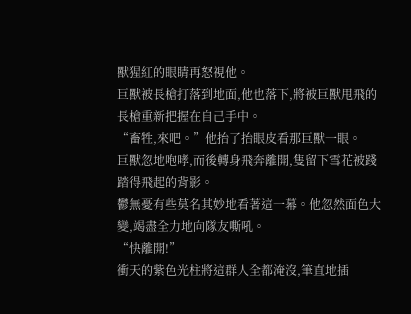獸猩紅的眼睛再怒視他。
巨獸被長槍打落到地面,他也落下,將被巨獸甩飛的長槍重新把握在自己手中。
“畜牲,來吧。”他抬了抬眼皮看那巨獸一眼。
巨獸忽地咆哮,而後轉身飛奔離開,隻留下雪花被踐踏得飛起的背影。
鬱無憂有些莫名其妙地看著這一幕。他忽然面色大變,竭盡全力地向隊友嘶吼。
“快離開!”
衝天的紫色光柱將這群人全都淹沒,筆直地插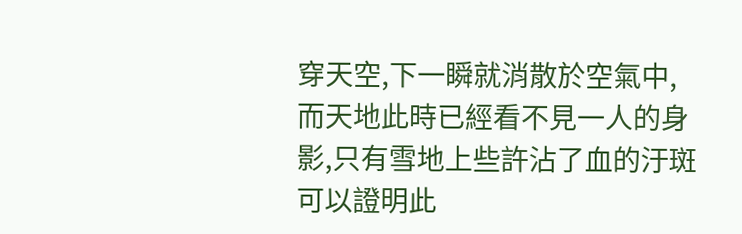穿天空,下一瞬就消散於空氣中,而天地此時已經看不見一人的身影,只有雪地上些許沾了血的汙斑可以證明此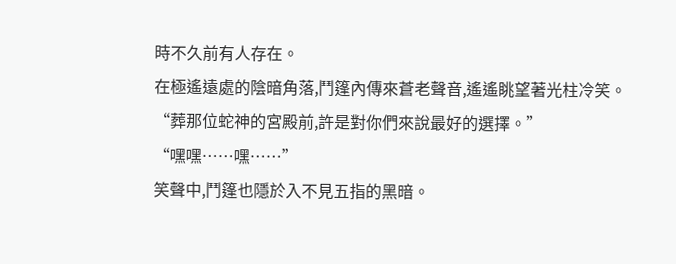時不久前有人存在。
在極遙遠處的陰暗角落,鬥篷內傳來蒼老聲音,遙遙眺望著光柱冷笑。
“葬那位蛇神的宮殿前,許是對你們來說最好的選擇。”
“嘿嘿……嘿……”
笑聲中,鬥篷也隱於入不見五指的黑暗。